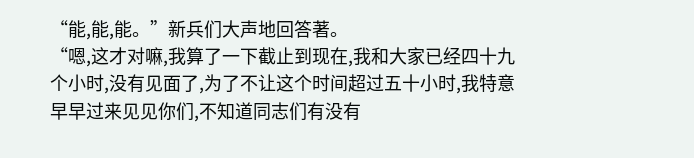“能,能,能。”新兵们大声地回答著。
“嗯,这才对嘛,我算了一下截止到现在,我和大家已经四十九个小时,没有见面了,为了不让这个时间超过五十小时,我特意早早过来见见你们,不知道同志们有没有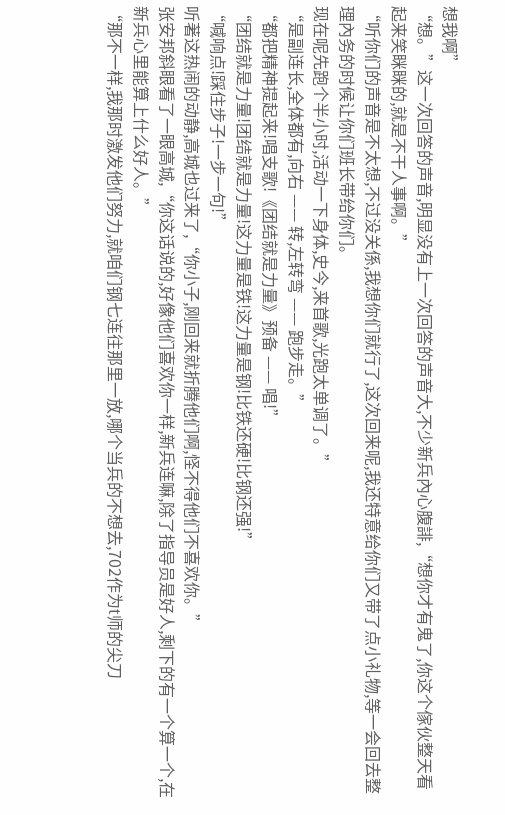想我啊”
“想。”这一次回答的声音,明显没有上一次回答的声音大,不少新兵內心腹誹,“想你才有鬼了,你这个傢伙整天看起来笑眯眯的,就是不干人事啊。”
“听你们的声音是不太想,不过没关係,我想你们就行了,这次回来呢,我还特意给你们又带了点小礼物,等一会回去整理內务的时候让你们班长带给你们。
现在呢先跑个半小时,活动一下身体,史今,来首歌,光跑太单调了。”
“是副连长,全体都有,向右 —— 转,左转弯 —— 跑步走。”
“都把精神提起来!唱支歌!《团结就是力量》预备 —— 唱!”
“团结就是力量!团结就是力量!这力量是铁!这力量是钢!比铁还硬!比钢还强!”
“喊响点!踩住步子!一步一句!”
听著这热闹的动静,高城也过来了,“你小子,刚回来就折腾他们啊,怪不得他们不喜欢你。”
张安邦斜眼看了一眼高城,“你这话说的,好像他们喜欢你一样,新兵连嘛,除了指导员是好人,剩下的有一个算一个,在新兵心里能算上什么好人。”
“那不一样,我那时激发他们努力,就咱们钢七连往那里一放,哪个当兵的不想去,702作为t师的尖刀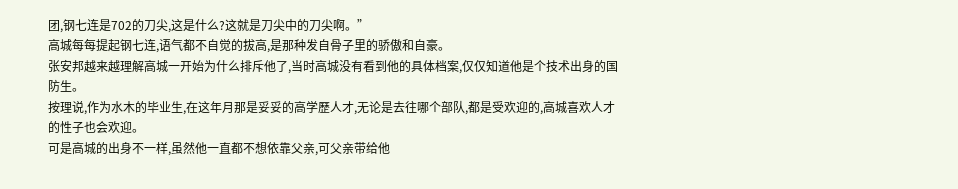团,钢七连是702的刀尖,这是什么?这就是刀尖中的刀尖啊。”
高城每每提起钢七连,语气都不自觉的拔高,是那种发自骨子里的骄傲和自豪。
张安邦越来越理解高城一开始为什么排斥他了,当时高城没有看到他的具体档案,仅仅知道他是个技术出身的国防生。
按理说,作为水木的毕业生,在这年月那是妥妥的高学歷人才,无论是去往哪个部队,都是受欢迎的,高城喜欢人才的性子也会欢迎。
可是高城的出身不一样,虽然他一直都不想依靠父亲,可父亲带给他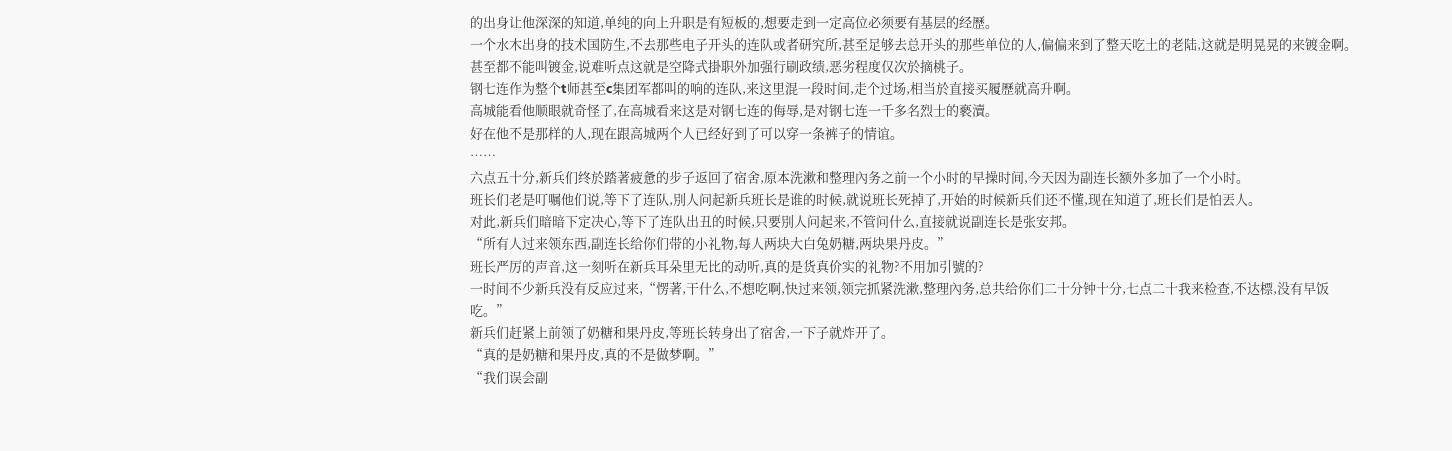的出身让他深深的知道,单纯的向上升职是有短板的,想要走到一定高位必须要有基层的经歷。
一个水木出身的技术国防生,不去那些电子开头的连队或者研究所,甚至足够去总开头的那些单位的人,偏偏来到了整天吃土的老陆,这就是明晃晃的来镀金啊。
甚至都不能叫镀金,说难听点这就是空降式掛职外加强行刷政绩,恶劣程度仅次於摘桃子。
钢七连作为整个t师甚至c集团军都叫的响的连队,来这里混一段时间,走个过场,相当於直接买履歷就高升啊。
高城能看他顺眼就奇怪了,在高城看来这是对钢七连的侮辱,是对钢七连一千多名烈士的褻瀆。
好在他不是那样的人,现在跟高城两个人已经好到了可以穿一条裤子的情谊。
……
六点五十分,新兵们终於踏著疲惫的步子返回了宿舍,原本洗漱和整理內务之前一个小时的早操时间,今天因为副连长额外多加了一个小时。
班长们老是叮嘱他们说,等下了连队,別人问起新兵班长是谁的时候,就说班长死掉了,开始的时候新兵们还不懂,现在知道了,班长们是怕丟人。
对此,新兵们暗暗下定决心,等下了连队出丑的时候,只要別人问起来,不管问什么,直接就说副连长是张安邦。
“所有人过来领东西,副连长给你们带的小礼物,每人两块大白兔奶糖,两块果丹皮。”
班长严厉的声音,这一刻听在新兵耳朵里无比的动听,真的是货真价实的礼物?不用加引號的?
一时间不少新兵没有反应过来,“愣著,干什么,不想吃啊,快过来领,领完抓紧洗漱,整理內务,总共给你们二十分钟十分,七点二十我来检查,不达標,没有早饭吃。”
新兵们赶紧上前领了奶糖和果丹皮,等班长转身出了宿舍,一下子就炸开了。
“真的是奶糖和果丹皮,真的不是做梦啊。”
“我们误会副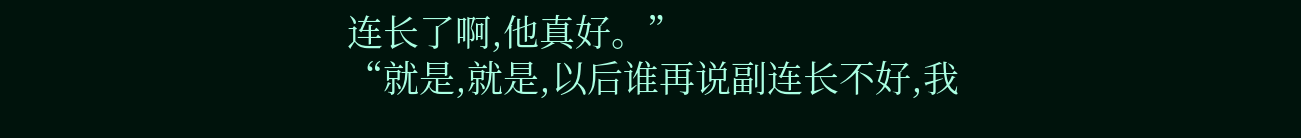连长了啊,他真好。”
“就是,就是,以后谁再说副连长不好,我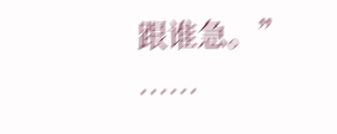跟谁急。”
……